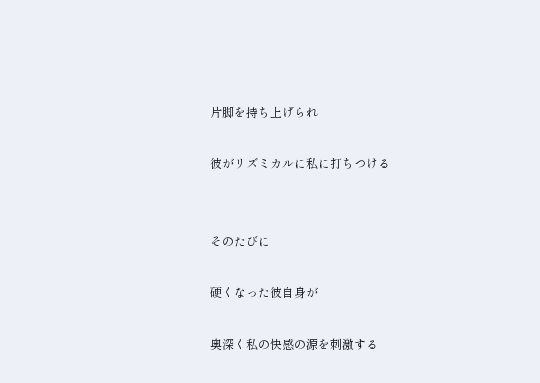片脚を持ち上げられ

彼がリズミカルに私に打ちつける


そのたびに

硬くなった彼自身が

奥深く私の快感の源を刺激する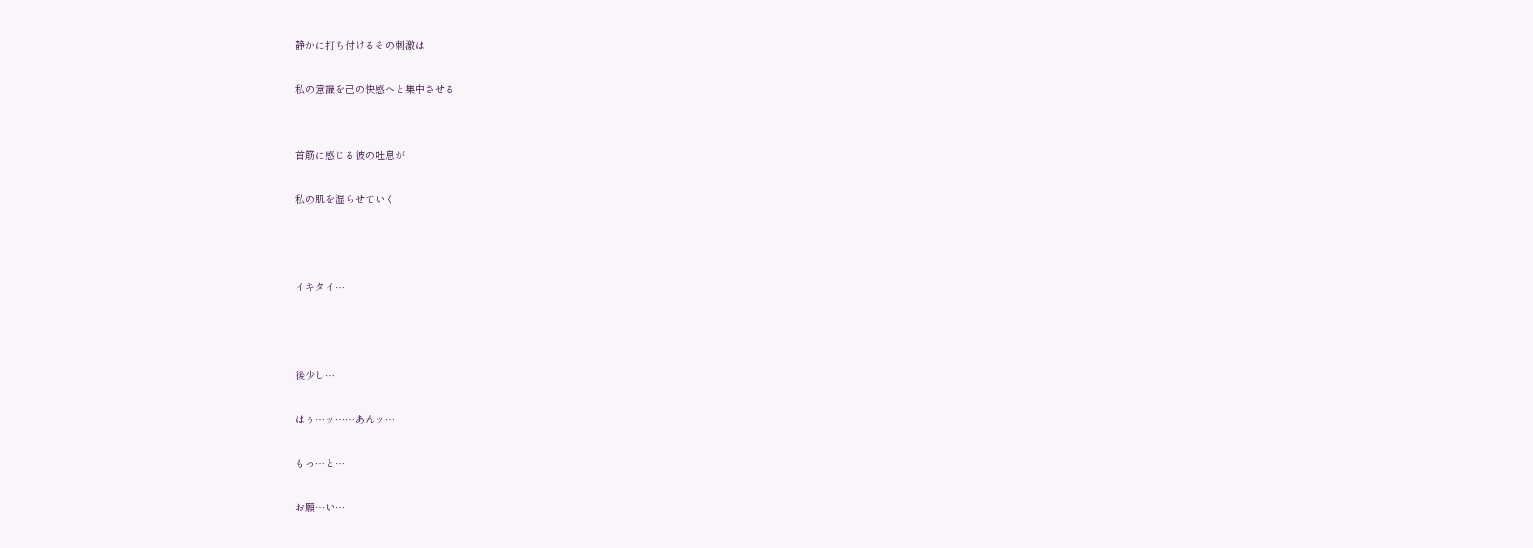静かに打ち付けるその刺激は

私の意識を己の快感へと集中させる


首筋に感じる彼の吐息が

私の肌を湿らせていく



イキタイ…



後少し…

はぅ…ッ……あんッ…

もっ…と…

お願…い…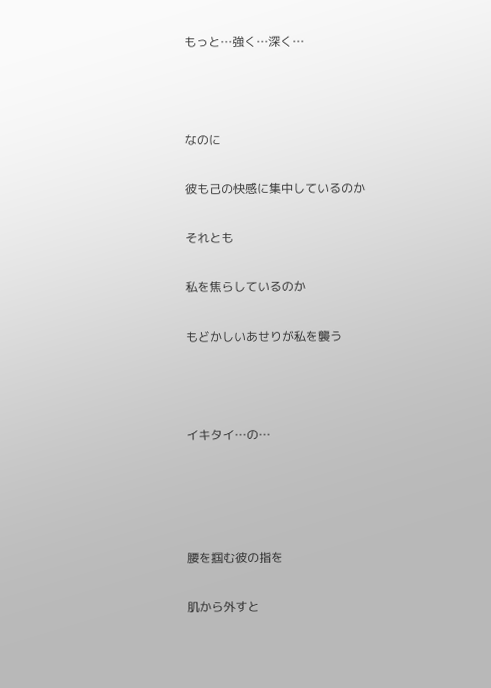もっと…強く…深く…



なのに

彼も己の快感に集中しているのか

それとも

私を焦らしているのか

もどかしいあせりが私を襲う



イキタイ…の…




腰を掴む彼の指を

肌から外すと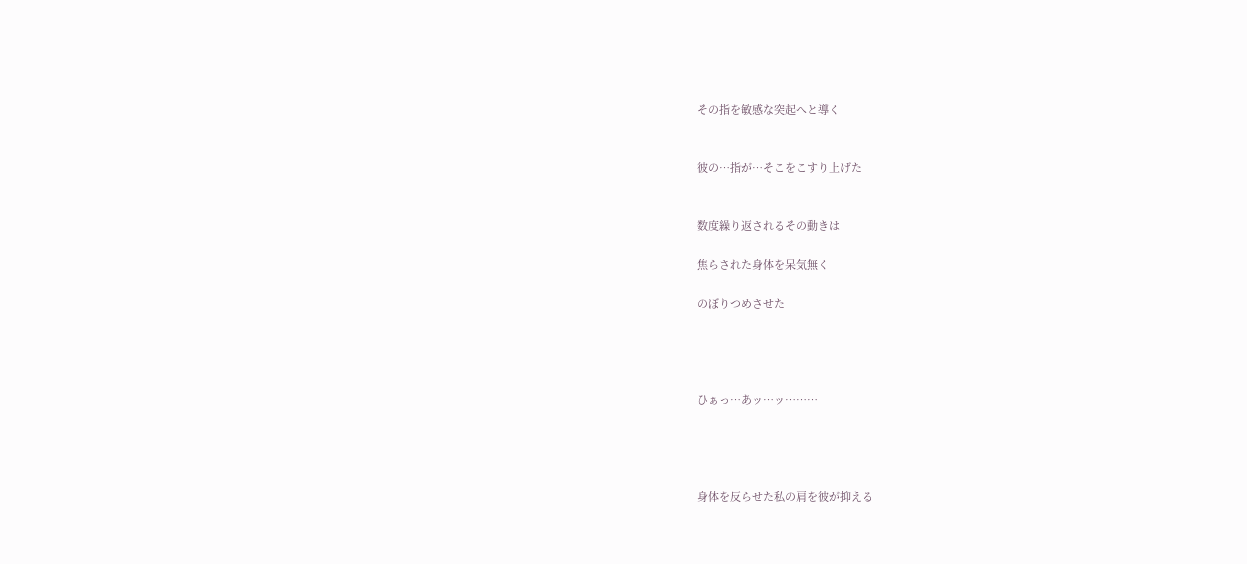その指を敏感な突起へと導く


彼の…指が…そこをこすり上げた


数度繰り返されるその動きは

焦らされた身体を呆気無く

のぼりつめさせた




ひぁっ…あッ…ッ………




身体を反らせた私の肩を彼が抑える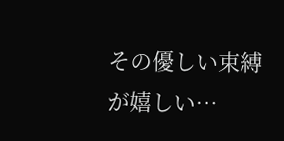その優しい束縛が嬉しい…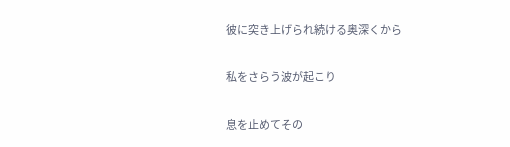彼に突き上げられ続ける奥深くから

私をさらう波が起こり

息を止めてその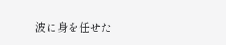波に身を任せた